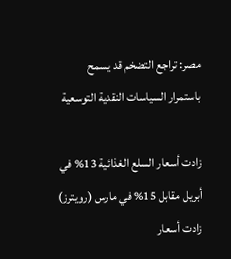مصر: تراجع التضخم قد يسمح باستمرار السياسات النقدية التوسعية

زادت أسعار السلع الغذائية 13% في أبريل مقابل 15% في مارس (رويترز)
زادت أسعار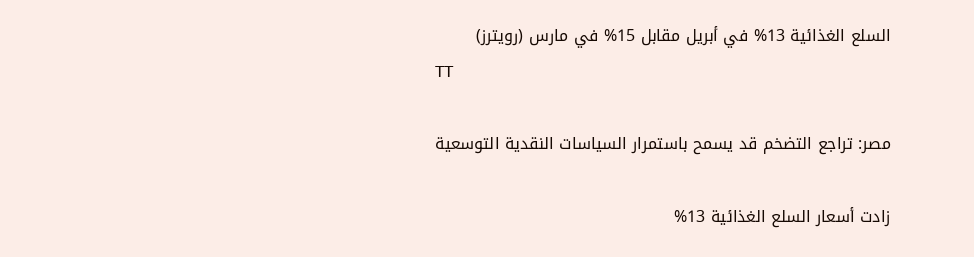السلع الغذائية 13% في أبريل مقابل 15% في مارس (رويترز)
TT

مصر: تراجع التضخم قد يسمح باستمرار السياسات النقدية التوسعية

زادت أسعار السلع الغذائية 13%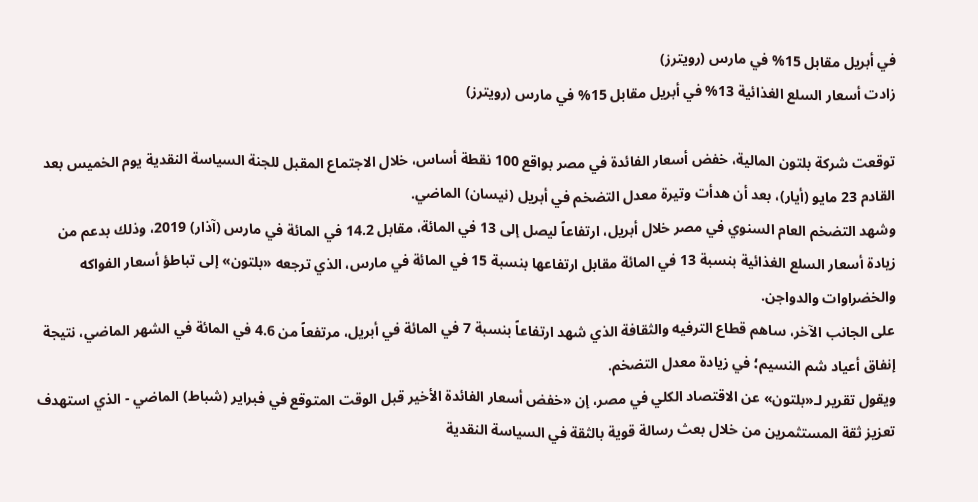في أبريل مقابل 15% في مارس (رويترز)
زادت أسعار السلع الغذائية 13% في أبريل مقابل 15% في مارس (رويترز)

توقعت شركة بلتون المالية، خفض أسعار الفائدة في مصر بواقع 100 نقطة أساس، خلال الاجتماع المقبل للجنة السياسة النقدية يوم الخميس بعد القادم 23 مايو (أيار)، بعد أن هدأت وتيرة معدل التضخم في أبريل (نيسان) الماضي.
وشهد التضخم العام السنوي في مصر خلال أبريل، ارتفاعاً ليصل إلى 13 في المائة، مقابل 14.2 في المائة في مارس (آذار) 2019، وذلك بدعم من زيادة أسعار السلع الغذائية بنسبة 13 في المائة مقابل ارتفاعها بنسبة 15 في المائة في مارس، الذي ترجعه «بلتون» إلى تباطؤ أسعار الفواكه والخضراوات والدواجن.
على الجانب الآخر، ساهم قطاع الترفيه والثقافة الذي شهد ارتفاعاً بنسبة 7 في المائة في أبريل، مرتفعاً من 4.6 في المائة في الشهر الماضي، نتيجة إنفاق أعياد شم النسيم؛ في زيادة معدل التضخم.
ويقول تقرير لـ«بلتون» عن الاقتصاد الكلي في مصر، إن «خفض أسعار الفائدة الأخير قبل الوقت المتوقع في فبراير (شباط) الماضي - الذي استهدف تعزيز ثقة المستثمرين من خلال بعث رسالة قوية بالثقة في السياسة النقدية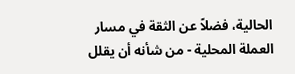الحالية، فضلاً عن الثقة في مسار العملة المحلية - من شأنه أن يقلل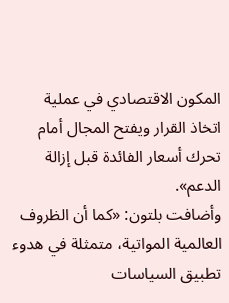المكون الاقتصادي في عملية اتخاذ القرار ويفتح المجال أمام تحرك أسعار الفائدة قبل إزالة الدعم».
وأضافت بلتون: «كما أن الظروف العالمية المواتية، متمثلة في هدوء تطبيق السياسات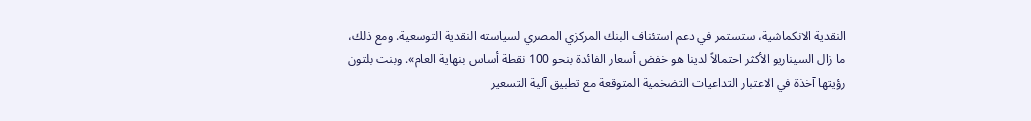النقدية الانكماشية، ستستمر في دعم استئناف البنك المركزي المصري لسياسته النقدية التوسعية. ومع ذلك، ما زال السيناريو الأكثر احتمالاً لدينا هو خفض أسعار الفائدة بنحو 100 نقطة أساس بنهاية العام». وبنت بلتون رؤيتها آخذة في الاعتبار التداعيات التضخمية المتوقعة مع تطبيق آلية التسعير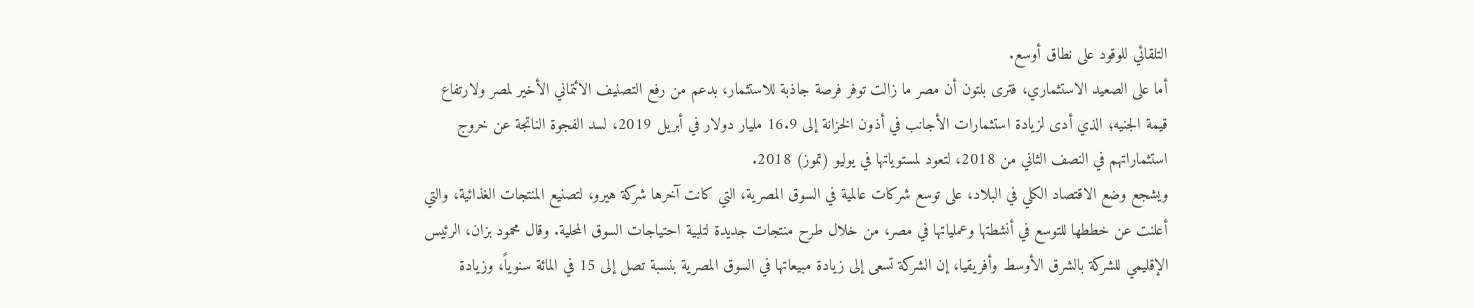التلقائي للوقود على نطاق أوسع.
أما على الصعيد الاستثماري، فترى بلتون أن مصر ما زالت توفر فرصة جاذبة للاستثمار، بدعم من رفع التصنيف الائتماني الأخير لمصر ولارتفاع قيمة الجنيه؛ الذي أدى لزيادة استثمارات الأجانب في أذون الخزانة إلى 16.9 مليار دولار في أبريل 2019، لسد الفجوة الناتجة عن خروج استثماراتهم في النصف الثاني من 2018، لتعود لمستوياتها في يوليو (تموز) 2018.
ويشجع وضع الاقتصاد الكلي في البلاد، على توسع شركات عالمية في السوق المصرية، التي كانت آخرها شركة هيرو، لتصنيع المنتجات الغذائية، والتي أعلنت عن خططها للتوسع في أنشطتها وعملياتها في مصر، من خلال طرح منتجات جديدة لتلبية احتياجات السوق المحلية. وقال محمود بزان، الرئيس الإقليمي للشركة بالشرق الأوسط وأفريقيا، إن الشركة تسعى إلى زيادة مبيعاتها في السوق المصرية بنسبة تصل إلى 15 في المائة سنوياً، وزيادة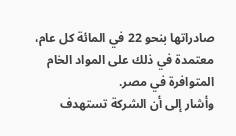صادراتها بنحو 22 في المائة كل عام، معتمدة في ذلك على المواد الخام المتوافرة في مصر.
وأشار إلى أن الشركة تستهدف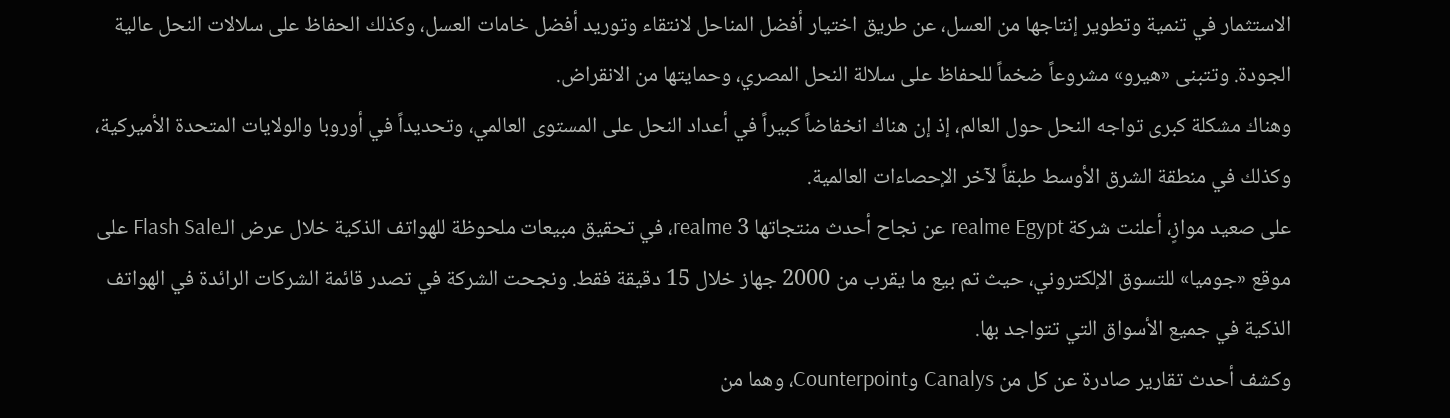الاستثمار في تنمية وتطوير إنتاجها من العسل، عن طريق اختيار أفضل المناحل لانتقاء وتوريد أفضل خامات العسل، وكذلك الحفاظ على سلالات النحل عالية الجودة. وتتبنى «هيرو» مشروعاً ضخماً للحفاظ على سلالة النحل المصري، وحمايتها من الانقراض.
وهناك مشكلة كبرى تواجه النحل حول العالم، إذ إن هناك انخفاضاً كبيراً في أعداد النحل على المستوى العالمي، وتحديداً في أوروبا والولايات المتحدة الأميركية، وكذلك في منطقة الشرق الأوسط طبقاً لآخر الإحصاءات العالمية.
على صعيد موازٍ، أعلنت شركة realme Egypt عن نجاح أحدث منتجاتها realme 3، في تحقيق مبيعات ملحوظة للهواتف الذكية خلال عرض الـFlash Sale على موقع «جوميا» للتسوق الإلكتروني، حيث تم بيع ما يقرب من 2000 جهاز خلال 15 دقيقة فقط. ونجحت الشركة في تصدر قائمة الشركات الرائدة في الهواتف الذكية في جميع الأسواق التي تتواجد بها.
وكشف أحدث تقارير صادرة عن كل من Canalys وCounterpoint، وهما من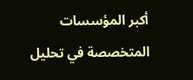أكبر المؤسسات المتخصصة في تحليل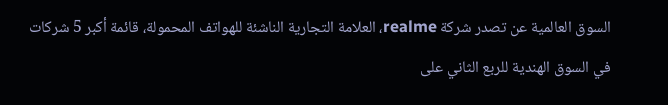السوق العالمية عن تصدر شركة realme، العلامة التجارية الناشئة للهواتف المحمولة، قائمة أكبر 5 شركات في السوق الهندية للربع الثاني على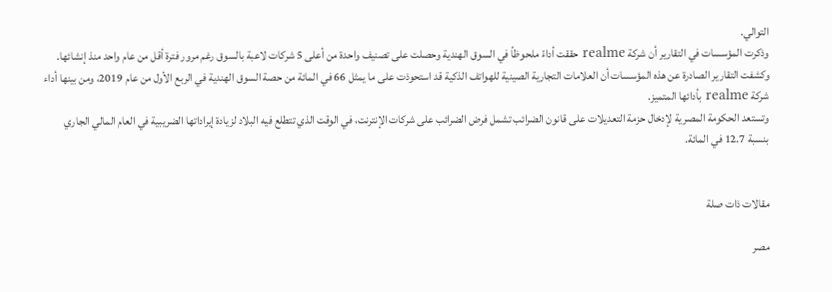التوالي.
وذكرت المؤسسات في التقارير أن شركة realme حققت أداءً ملحوظاً في السوق الهندية وحصلت على تصنيف واحدة من أعلى 5 شركات لاعبة بالسوق رغم مرور فترة أقل من عام واحد منذ إنشائها.
وكشفت التقارير الصادرة عن هذه المؤسسات أن العلامات التجارية الصينية للهواتف الذكية قد استحوذت على ما يمثل 66 في المائة من حصة السوق الهندية في الربع الأول من عام 2019، ومن بينها أداء شركة realme بأدائها المتميز.
وتستعد الحكومة المصرية لإدخال حزمة التعديلات على قانون الضرائب تشمل فرض الضرائب على شركات الإنترنت، في الوقت الذي تتطلع فيه البلاد لزيادة إيراداتها الضريبية في العام المالي الجاري بنسبة 12.7 في المائة.


مقالات ذات صلة

مصر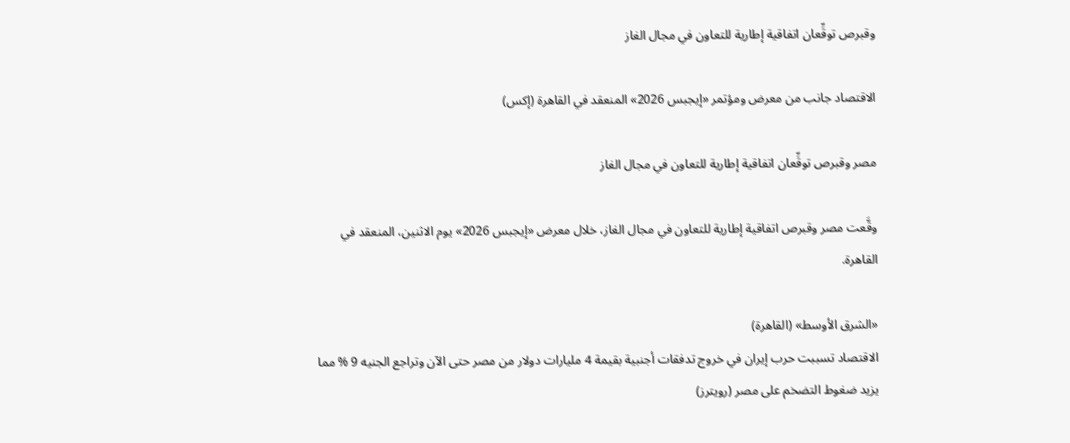وقبرص توقِّعان اتفاقية إطارية للتعاون في مجال الغاز

الاقتصاد جانب من معرض ومؤتمر «إيجبس 2026» المنعقد في القاهرة (إكس)

مصر وقبرص توقِّعان اتفاقية إطارية للتعاون في مجال الغاز

وقَّعت مصر وقبرص اتفاقية إطارية للتعاون في مجال الغاز، خلال معرض «إيجبس 2026» يوم الاثنين، المنعقد في القاهرة.

«الشرق الأوسط» (القاهرة)
الاقتصاد تسببت حرب إيران في خروج تدفقات أجنبية بقيمة 4 مليارات دولار من مصر حتى الآن وتراجع الجنيه 9 % مما يزيد ضغوط التضخم على مصر (رويترز)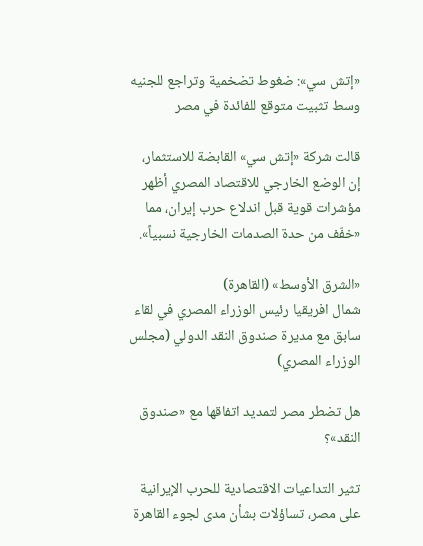«إتش سي»: ضغوط تضخمية وتراجع للجنيه وسط تثبيت متوقع للفائدة في مصر

قالت شركة «إتش سي» القابضة للاستثمار، إن الوضع الخارجي للاقتصاد المصري أظهر مؤشرات قوية قبل اندلاع حرب إيران، مما «خفّف من حدة الصدمات الخارجية نسبياً».

«الشرق الأوسط» (القاهرة)
شمال افريقيا رئيس الوزراء المصري في لقاء سابق مع مديرة صندوق النقد الدولي (مجلس الوزراء المصري)

هل تضطر مصر لتمديد اتفاقها مع «صندوق النقد»؟

تثير التداعيات الاقتصادية للحرب الإيرانية على مصر، تساؤلات بشأن مدى لجوء القاهرة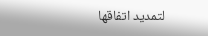لتمديد اتفاقها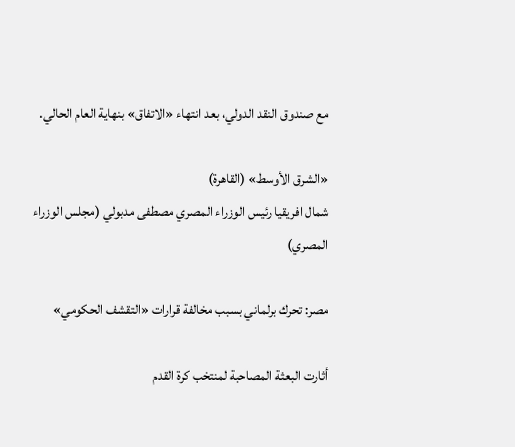مع صندوق النقد الدولي، بعد انتهاء «الاتفاق» بنهاية العام الحالي.

«الشرق الأوسط» (القاهرة)
شمال افريقيا رئيس الوزراء المصري مصطفى مدبولي (مجلس الوزراء المصري)

مصر: تحرك برلماني بسبب مخالفة قرارات «التقشف الحكومي»

أثارت البعثة المصاحبة لمنتخب كرة القدم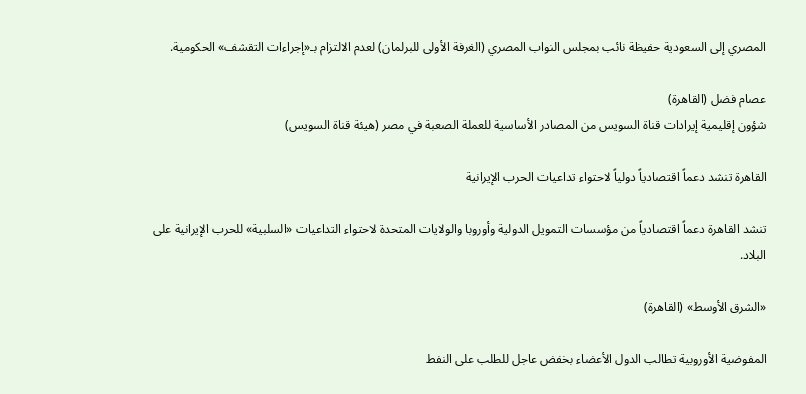المصري إلى السعودية حفيظة نائب بمجلس النواب المصري (الغرفة الأولى للبرلمان) لعدم الالتزام بـ«إجراءات التقشف» الحكومية.

عصام فضل (القاهرة)
شؤون إقليمية إيرادات قناة السويس من المصادر الأساسية للعملة الصعبة في مصر (هيئة قناة السويس)

القاهرة تنشد دعماً اقتصادياً دولياً لاحتواء تداعيات الحرب الإيرانية

تنشد القاهرة دعماً اقتصادياً من مؤسسات التمويل الدولية وأوروبا والولايات المتحدة لاحتواء التداعيات «السلبية» للحرب الإيرانية على البلاد.

«الشرق الأوسط» (القاهرة)

المفوضية الأوروبية تطالب الدول الأعضاء بخفض عاجل للطلب على النفط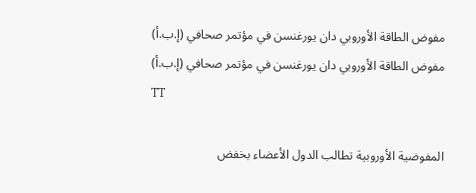مفوض الطاقة الأوروبي دان يورغنسن في مؤتمر صحافي (إ.ب.أ)
مفوض الطاقة الأوروبي دان يورغنسن في مؤتمر صحافي (إ.ب.أ)
TT

المفوضية الأوروبية تطالب الدول الأعضاء بخفض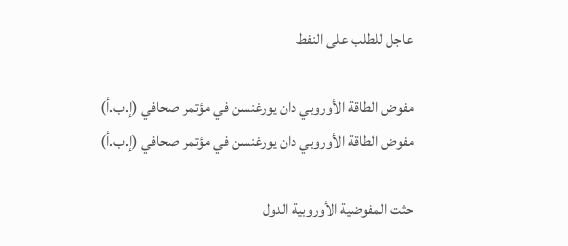عاجل للطلب على النفط

مفوض الطاقة الأوروبي دان يورغنسن في مؤتمر صحافي (إ.ب.أ)
مفوض الطاقة الأوروبي دان يورغنسن في مؤتمر صحافي (إ.ب.أ)

حثت المفوضية الأوروبية الدول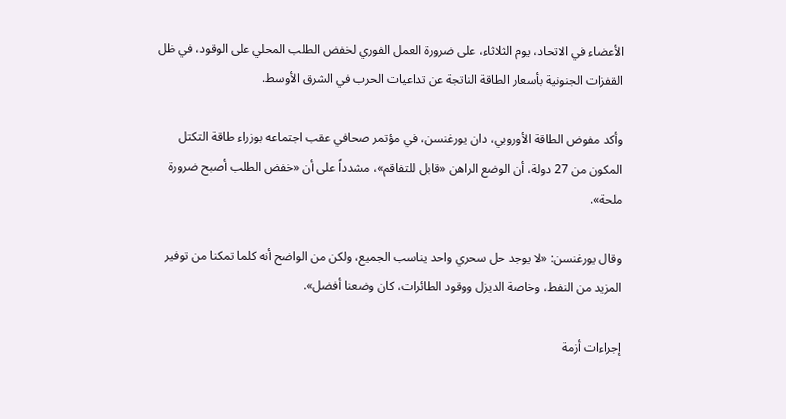الأعضاء في الاتحاد، يوم الثلاثاء، على ضرورة العمل الفوري لخفض الطلب المحلي على الوقود، في ظل القفزات الجنونية بأسعار الطاقة الناتجة عن تداعيات الحرب في الشرق الأوسط.

وأكد مفوض الطاقة الأوروبي، دان يورغنسن، في مؤتمر صحافي عقب اجتماعه بوزراء طاقة التكتل المكون من 27 دولة، أن الوضع الراهن «قابل للتفاقم»، مشدداً على أن «خفض الطلب أصبح ضرورة ملحة».

وقال يورغنسن: «لا يوجد حل سحري واحد يناسب الجميع، ولكن من الواضح أنه كلما تمكنا من توفير المزيد من النفط، وخاصة الديزل ووقود الطائرات، كان وضعنا أفضل».

إجراءات أزمة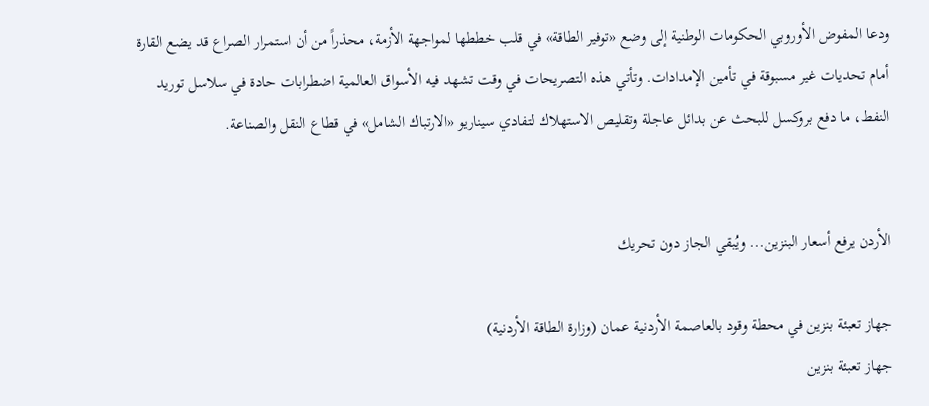ودعا المفوض الأوروبي الحكومات الوطنية إلى وضع «توفير الطاقة» في قلب خططها لمواجهة الأزمة، محذراً من أن استمرار الصراع قد يضع القارة أمام تحديات غير مسبوقة في تأمين الإمدادات. وتأتي هذه التصريحات في وقت تشهد فيه الأسواق العالمية اضطرابات حادة في سلاسل توريد النفط، ما دفع بروكسل للبحث عن بدائل عاجلة وتقليص الاستهلاك لتفادي سيناريو «الارتباك الشامل» في قطاع النقل والصناعة.


الأردن يرفع أسعار البنزين... ويُبقي الجاز دون تحريك

جهاز تعبئة بنزين في محطة وقود بالعاصمة الأردنية عمان (وزارة الطاقة الأردنية)
جهاز تعبئة بنزين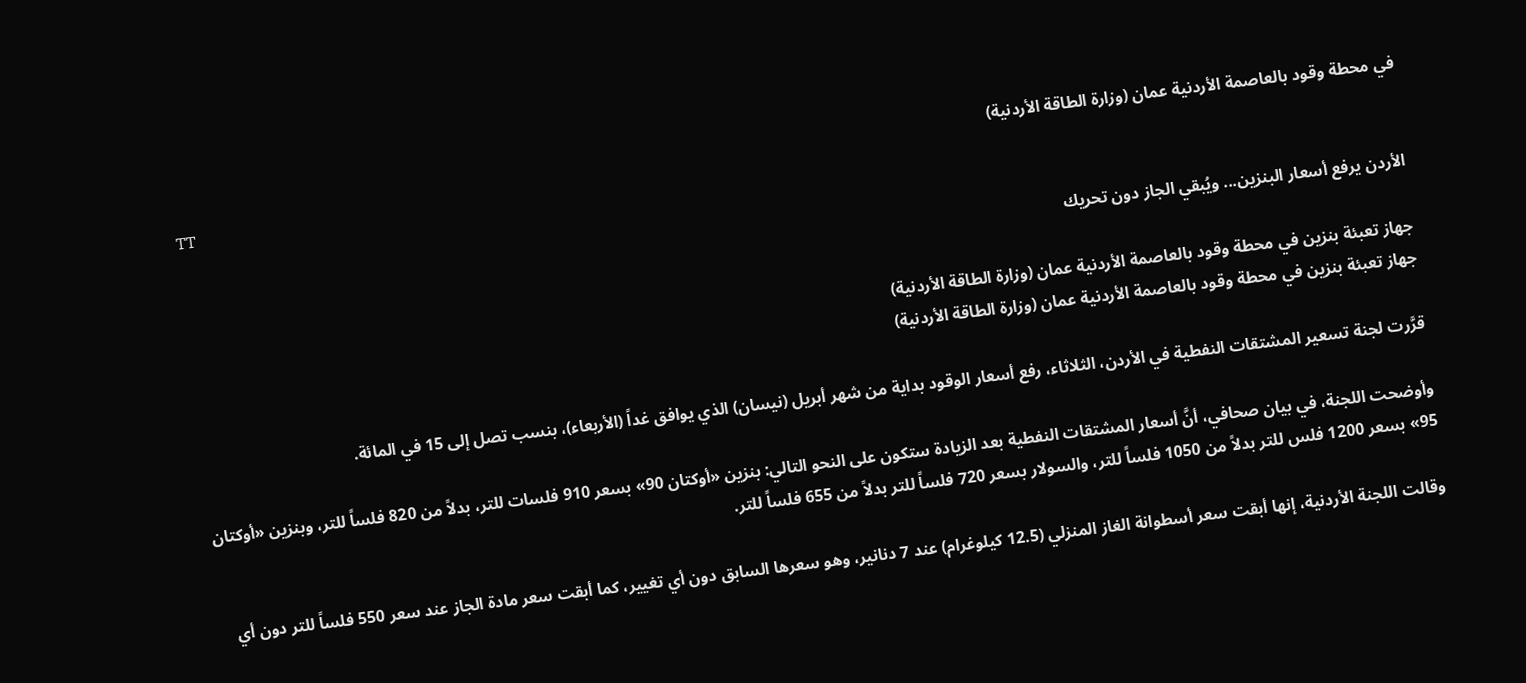في محطة وقود بالعاصمة الأردنية عمان (وزارة الطاقة الأردنية)
TT

الأردن يرفع أسعار البنزين... ويُبقي الجاز دون تحريك

جهاز تعبئة بنزين في محطة وقود بالعاصمة الأردنية عمان (وزارة الطاقة الأردنية)
جهاز تعبئة بنزين في محطة وقود بالعاصمة الأردنية عمان (وزارة الطاقة الأردنية)

قرَّرت لجنة تسعير المشتقات النفطية في الأردن، الثلاثاء، رفع أسعار الوقود بداية من شهر أبريل (نيسان) الذي يوافق غداً (الأربعاء)، بنسب تصل إلى 15 في المائة.

وأوضحت اللجنة، في بيان صحافي، أنَّ أسعار المشتقات النفطية بعد الزيادة ستكون على النحو التالي: بنزين «أوكتان 90» بسعر 910 فلسات للتر، بدلاً من 820 فلساً للتر، وبنزين «أوكتان 95» بسعر 1200 فلس للتر بدلاً من 1050 فلساً للتر، والسولار بسعر 720 فلساً للتر بدلاً من 655 فلساً للتر.

وقالت اللجنة الأردنية، إنها أبقت سعر أسطوانة الغاز المنزلي (12.5 كيلوغرام) عند 7 دنانير، وهو سعرها السابق دون أي تغيير، كما أبقت سعر مادة الجاز عند سعر 550 فلساً للتر دون أي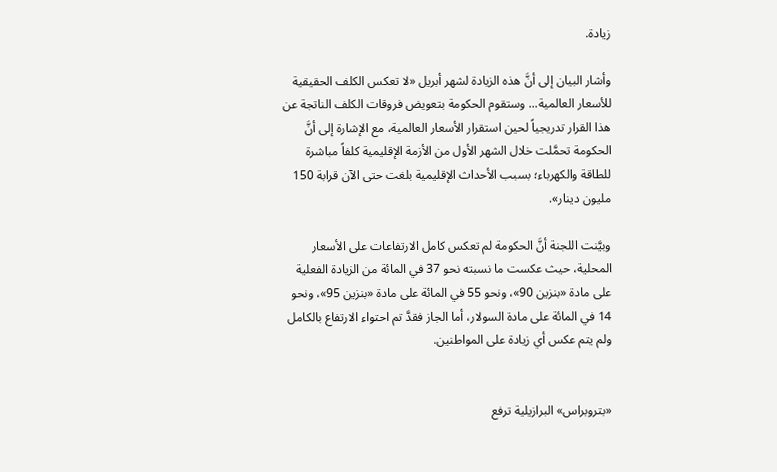زيادة.

وأشار البيان إلى أنَّ هذه الزيادة لشهر أبريل «لا تعكس الكلف الحقيقية للأسعار العالمية... وستقوم الحكومة بتعويض فروقات الكلف الناتجة عن هذا القرار تدريجياً لحين استقرار الأسعار العالمية، مع الإشارة إلى أنَّ الحكومة تحمَّلت خلال الشهر الأول من الأزمة الإقليمية كلفاً مباشرة للطاقة والكهرباء؛ بسبب الأحداث الإقليمية بلغت حتى الآن قرابة 150 مليون دينار».

وبيَّنت اللجنة أنَّ الحكومة لم تعكس كامل الارتفاعات على الأسعار المحلية، حيث عكست ما نسبته نحو 37 في المائة من الزيادة الفعلية على مادة «بنزين 90»، ونحو 55 في المائة على مادة «بنزين 95»، ونحو 14 في المائة على مادة السولار، أما الجاز فقدَّ تم احتواء الارتفاع بالكامل ولم يتم عكس أي زيادة على المواطنين.


«بتروبراس» البرازيلية ترفع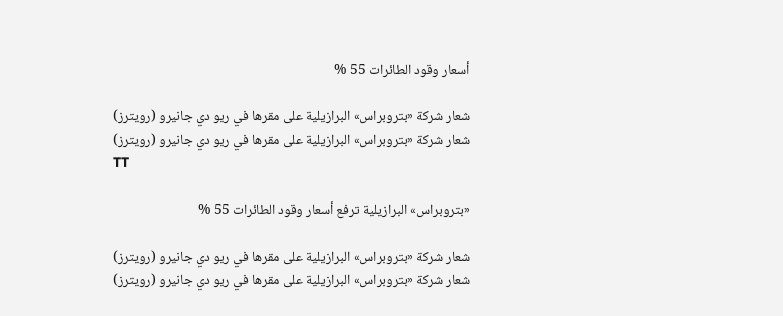أسعار وقود الطائرات 55 %

شعار شركة «بتروبراس» البرازيلية على مقرها في ريو دي جانيرو (رويترز)
شعار شركة «بتروبراس» البرازيلية على مقرها في ريو دي جانيرو (رويترز)
TT

«بتروبراس» البرازيلية ترفع أسعار وقود الطائرات 55 %

شعار شركة «بتروبراس» البرازيلية على مقرها في ريو دي جانيرو (رويترز)
شعار شركة «بتروبراس» البرازيلية على مقرها في ريو دي جانيرو (رويترز)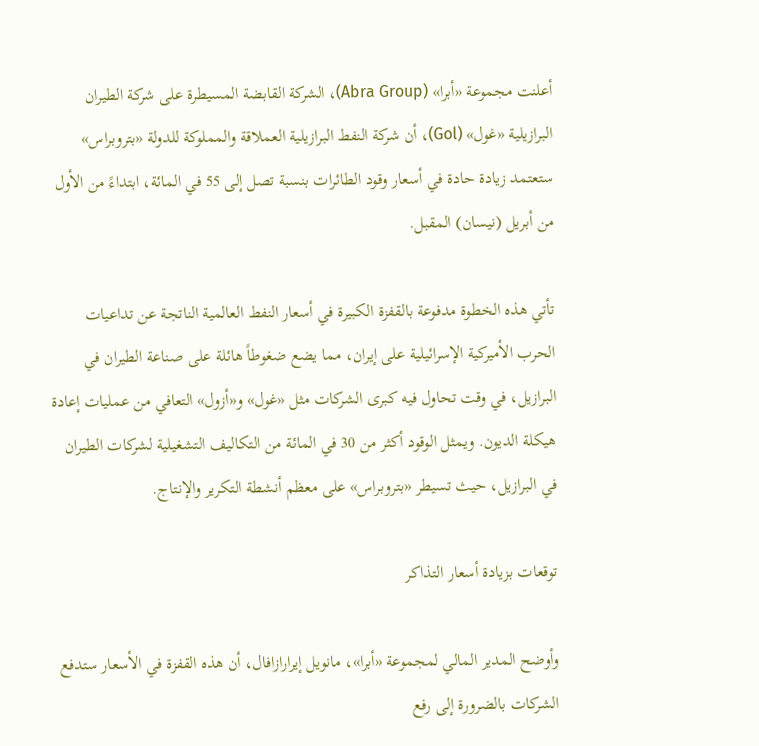أعلنت مجموعة «أبرا» (Abra Group)، الشركة القابضة المسيطرة على شركة الطيران البرازيلية «غول» (Gol)، أن شركة النفط البرازيلية العملاقة والمملوكة للدولة «بتروبراس» ستعتمد زيادة حادة في أسعار وقود الطائرات بنسبة تصل إلى 55 في المائة، ابتداءً من الأول من أبريل (نيسان) المقبل.

تأتي هذه الخطوة مدفوعة بالقفزة الكبيرة في أسعار النفط العالمية الناتجة عن تداعيات الحرب الأميركية الإسرائيلية على إيران، مما يضع ضغوطاً هائلة على صناعة الطيران في البرازيل، في وقت تحاول فيه كبرى الشركات مثل «غول» و«أزول» التعافي من عمليات إعادة هيكلة الديون. ويمثل الوقود أكثر من 30 في المائة من التكاليف التشغيلية لشركات الطيران في البرازيل، حيث تسيطر «بتروبراس» على معظم أنشطة التكرير والإنتاج.

توقعات بزيادة أسعار التذاكر

وأوضح المدير المالي لمجموعة «أبرا»، مانويل إيرارازافال، أن هذه القفزة في الأسعار ستدفع الشركات بالضرورة إلى رفع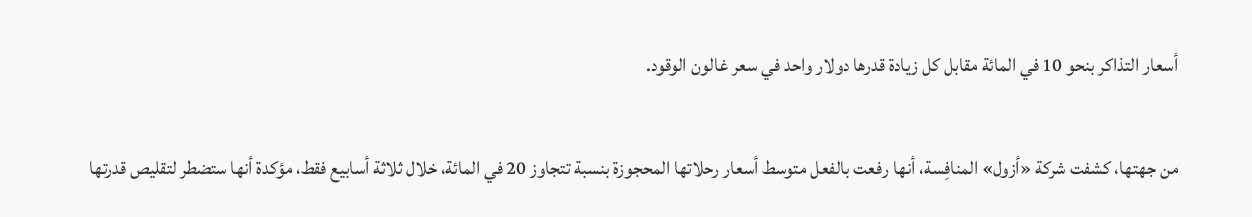أسعار التذاكر بنحو 10 في المائة مقابل كل زيادة قدرها دولار واحد في سعر غالون الوقود.

من جهتها، كشفت شركة «أزول» المنافِسة، أنها رفعت بالفعل متوسط أسعار رحلاتها المحجوزة بنسبة تتجاوز 20 في المائة، خلال ثلاثة أسابيع فقط، مؤكدة أنها ستضطر لتقليص قدرتها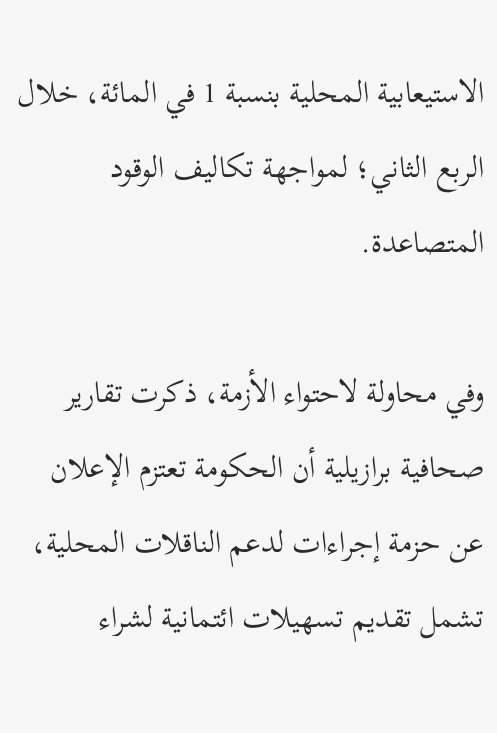الاستيعابية المحلية بنسبة 1 في المائة، خلال الربع الثاني؛ لمواجهة تكاليف الوقود المتصاعدة.

وفي محاولة لاحتواء الأزمة، ذكرت تقارير صحافية برازيلية أن الحكومة تعتزم الإعلان عن حزمة إجراءات لدعم الناقلات المحلية، تشمل تقديم تسهيلات ائتمانية لشراء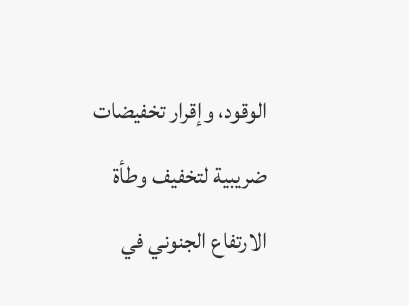الوقود، وإقرار تخفيضات ضريبية لتخفيف وطأة الارتفاع الجنوني في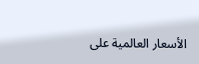الأسعار العالمية على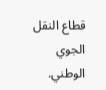قطاع النقل الجوي الوطني.